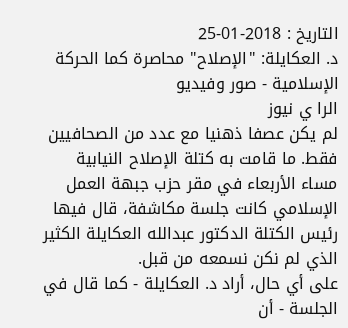التاريخ : 2018-01-25
د. العكايلة: "الإصلاح" محاصرة كما الحركة الإسلامية - صور وفيديو
الرا ي نيوز
لم يكن عصفا ذهنيا مع عدد من الصحافيين فقط. ما قامت به كتلة الإصلاح النيابية مساء الأربعاء في مقر حزب جبهة العمل الإسلامي كانت جلسة مكاشفة، قال فيها رئيس الكتلة الدكتور عبدالله العكايلة الكثير الذي لم نكن نسمعه من قبل.
على أي حال، أراد د. العكايلة - كما قال في الجلسة - أن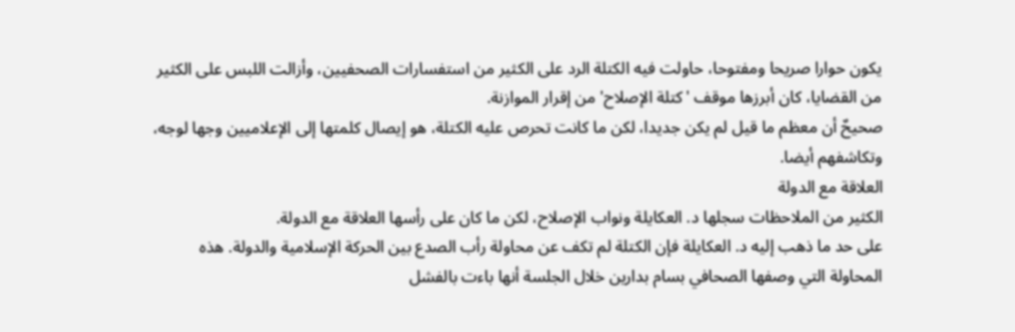يكون حوارا صريحا ومفتوحا، حاولت فيه الكتلة الرد على الكثير من استفسارات الصحفيين، وأزالت اللبس على الكثير من القضايا، كان أبرزها موقف 'كتلة الإصلاح' من إقرار الموازنة.
صحيحٌ أن معظم ما قيل لم يكن جديدا، لكن ما كانت تحرص عليه الكتلة، هو إيصال كلمتها إلى الإعلاميين وجها لوجه، وتكاشفهم أيضا.
العلاقة مع الدولة
الكثير من الملاحظات سجلها د. العكايلة ونواب الإصلاح، لكن ما كان على رأسها العلاقة مع الدولة.
على حد ما ذهب إليه د. العكايلة فإن الكتلة لم تكف عن محاولة رأب الصدع بين الحركة الإسلامية والدولة. هذه المحاولة التي وصفها الصحافي بسام بدارين خلال الجلسة أنها باءت بالفشل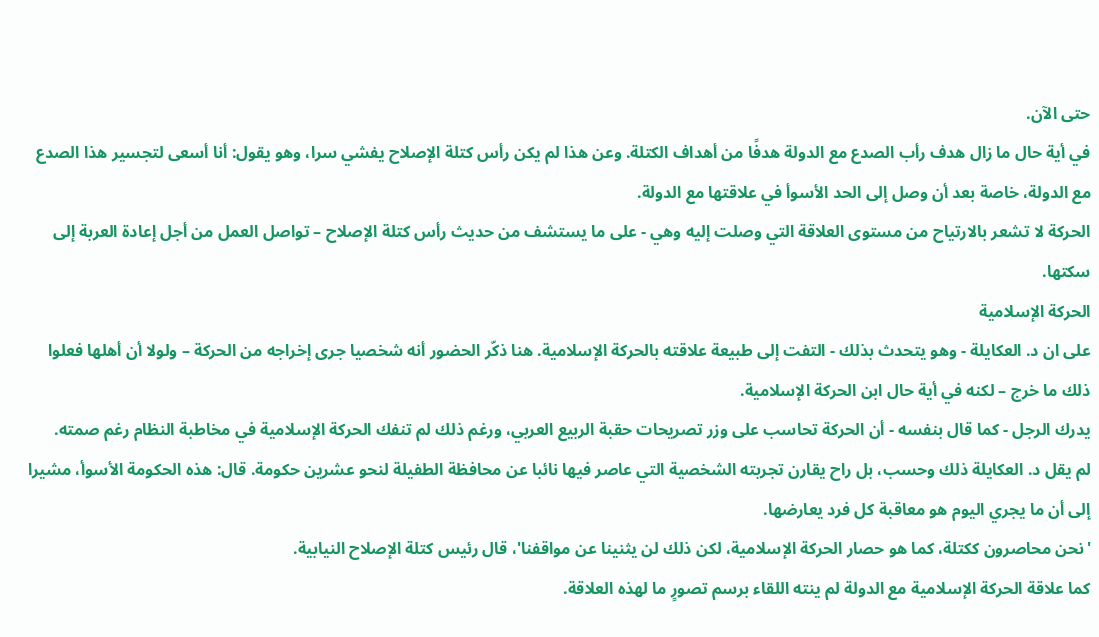حتى الآن.
في أية حال ما زال هدف رأب الصدع مع الدولة هدفًا من أهداف الكتلة. وعن هذا لم يكن رأس كتلة الإصلاح يفشي سرا، وهو يقول: أنا أسعى لتجسير هذا الصدع مع الدولة، خاصة بعد أن وصل إلى الحد الأسوأ في علاقتها مع الدولة.
الحركة لا تشعر بالارتياح من مستوى العلاقة التي وصلت إليه وهي - على ما يستشف من حديث رأس كتلة الإصلاح – تواصل العمل من أجل إعادة العربة إلى سكتها.
الحركة الإسلامية
على ان د. العكايلة - وهو يتحدث بذلك - التفت إلى طبيعة علاقته بالحركة الإسلامية. هنا ذكّر الحضور أنه شخصيا جرى إخراجه من الحركة – ولولا أن أهلها فعلوا ذلك ما خرج – لكنه في أية حال ابن الحركة الإسلامية.
يدرك الرجل - كما قال بنفسه - أن الحركة تحاسب على وزر تصريحات حقبة الربيع العربي، ورغم ذلك لم تنفك الحركة الإسلامية في مخاطبة النظام رغم صمته.
لم يقل د. العكايلة ذلك وحسب، بل راح يقارن تجربته الشخصية التي عاصر فيها نائبا عن محافظة الطفيلة لنحو عشرين حكومة. قال: هذه الحكومة الأسوأ، مشيرا إلى أن ما يجري اليوم هو معاقبة كل فرد يعارضها.
'نحن محاصرون ككتلة، كما هو حصار الحركة الإسلامية، لكن ذلك لن يثنينا عن مواقفنا'، قال رئيس كتلة الإصلاح النيابية.
كما علاقة الحركة الإسلامية مع الدولة لم ينته اللقاء برسم تصورٍ ما لهذه العلاقة.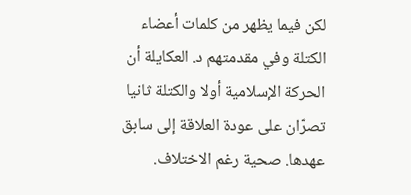لكن فيما يظهر من كلمات أعضاء الكتلة وفي مقدمتهم د. العكايلة أن الحركة الإسلامية أولا والكتلة ثانيا تصرّان على عودة العلاقة إلى سابق عهدها. صحية رغم الاختلاف.